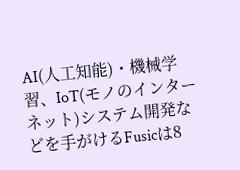AI(人工知能)・機械学習、IoT(モノのインターネット)システム開発などを手がけるFusicは8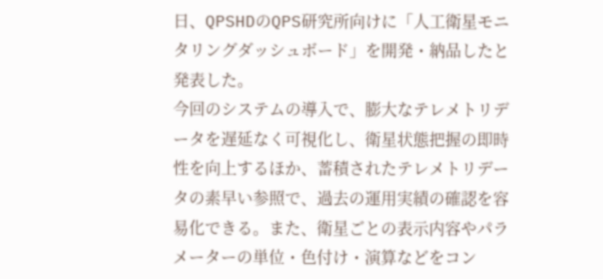日、QPSHDのQPS研究所向けに「人工衛星モニタリングダッシュボード」を開発・納品したと発表した。
今回のシステムの導入で、膨大なテレメトリデータを遅延なく可視化し、衛星状態把握の即時性を向上するほか、蓄積されたテレメトリデータの素早い参照で、過去の運用実績の確認を容易化できる。また、衛星ごとの表示内容やパラメーターの単位・色付け・演算などをコン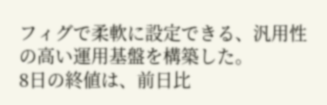フィグで柔軟に設定できる、汎用性の高い運用基盤を構築した。
8日の終値は、前日比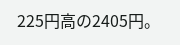225円高の2405円。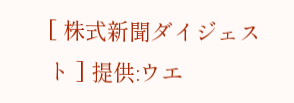[ 株式新聞ダイジェスト ] 提供:ウエ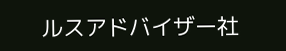ルスアドバイザー社